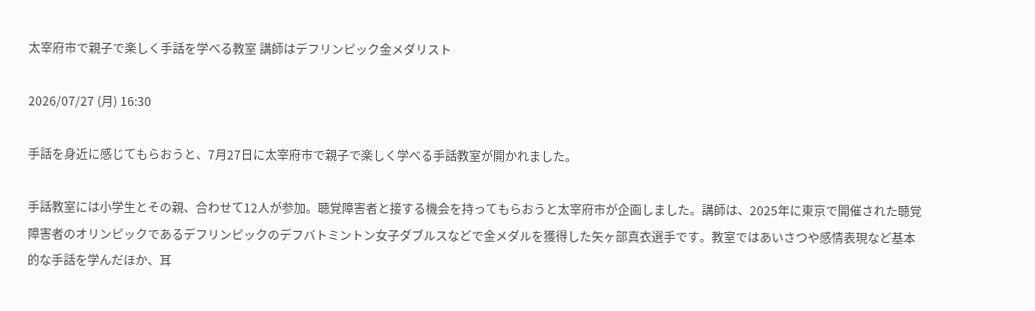太宰府市で親子で楽しく手話を学べる教室 講師はデフリンピック金メダリスト

2026/07/27 (月) 16:30

手話を身近に感じてもらおうと、7月27日に太宰府市で親子で楽しく学べる手話教室が開かれました。

手話教室には小学生とその親、合わせて12人が参加。聴覚障害者と接する機会を持ってもらおうと太宰府市が企画しました。講師は、2025年に東京で開催された聴覚障害者のオリンピックであるデフリンピックのデフバトミントン女子ダブルスなどで金メダルを獲得した矢ヶ部真衣選手です。教室ではあいさつや感情表現など基本的な手話を学んだほか、耳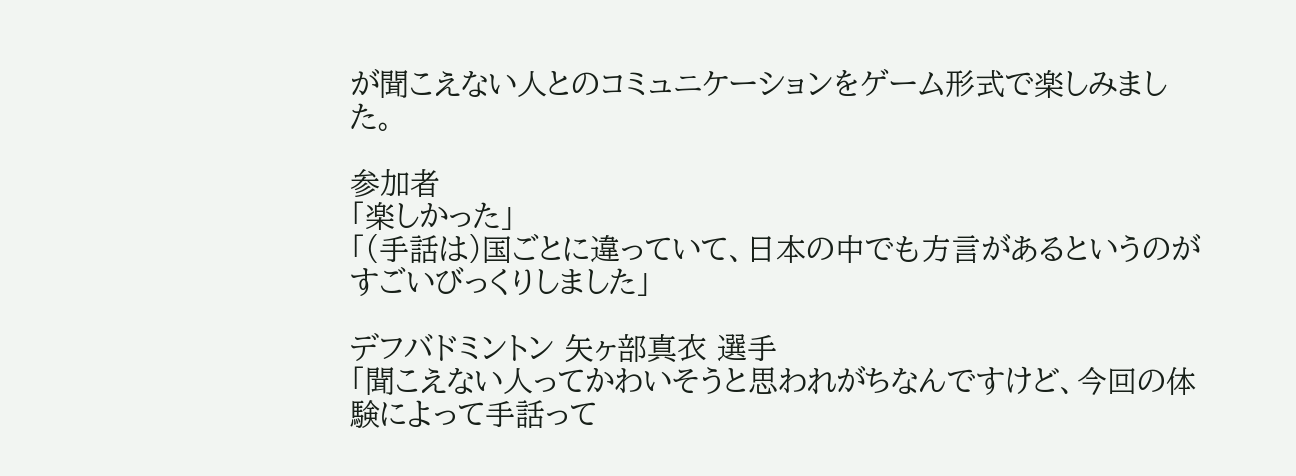が聞こえない人とのコミュニケーションをゲーム形式で楽しみました。

参加者
「楽しかった」
「(手話は)国ごとに違っていて、日本の中でも方言があるというのがすごいびっくりしました」

デフバドミントン 矢ヶ部真衣 選手
「聞こえない人ってかわいそうと思われがちなんですけど、今回の体験によって手話って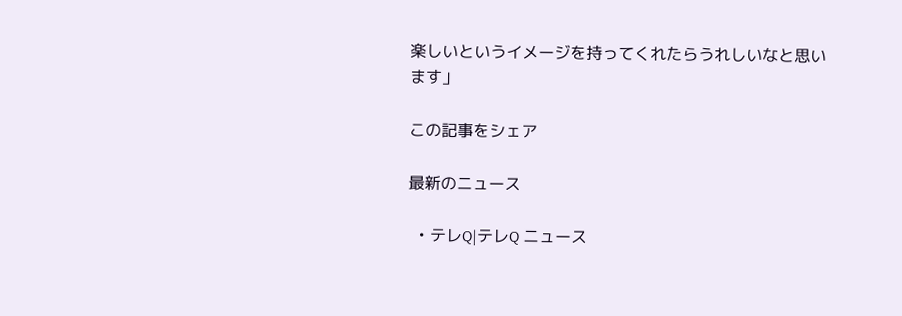楽しいというイメージを持ってくれたらうれしいなと思います」

この記事をシェア

最新のニュース

  • テレQ|テレQ ニュース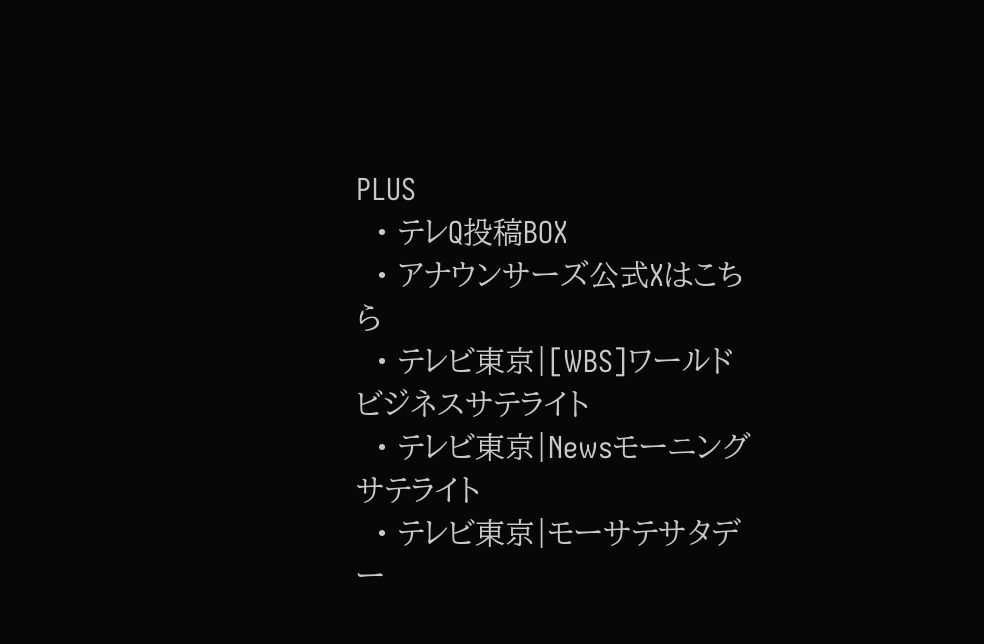PLUS
  • テレQ投稿BOX
  • アナウンサーズ公式Xはこちら
  • テレビ東京|[WBS]ワールドビジネスサテライト
  • テレビ東京|Newsモーニングサテライト
  • テレビ東京|モーサテサタデー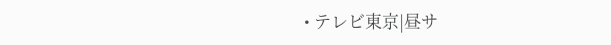• テレビ東京|昼サ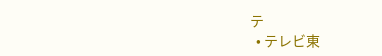テ
  • テレビ東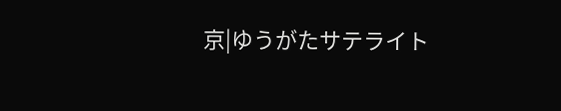京|ゆうがたサテライト